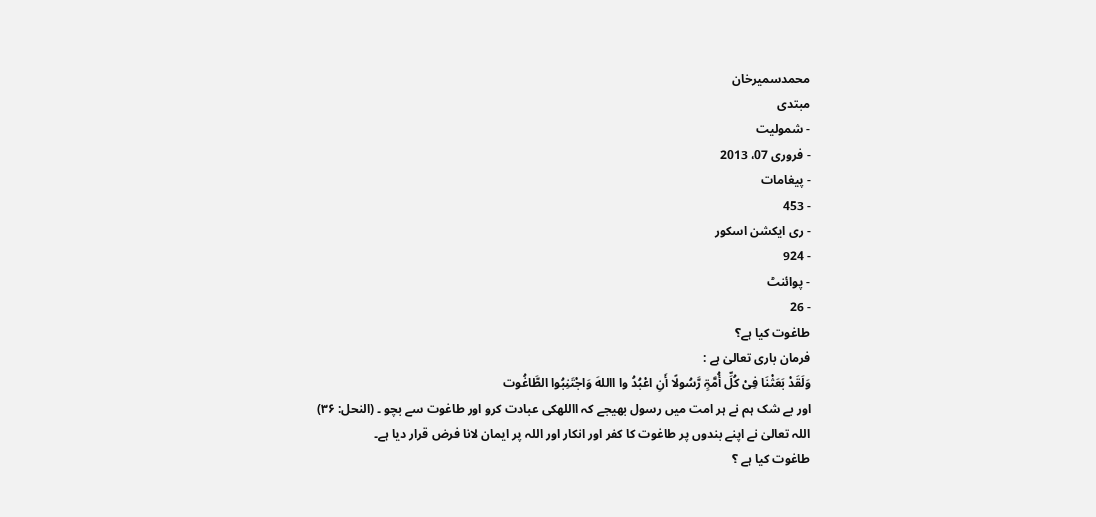محمدسمیرخان
مبتدی
- شمولیت
- فروری 07، 2013
- پیغامات
- 453
- ری ایکشن اسکور
- 924
- پوائنٹ
- 26
طاغوت کیا ہے؟
فرمان باری تعالیٰ ہے :
وَلَقَدْ بَعَثْنَا فِیْ کُلِّ أُمَّۃٍ رَّسُولًا أَنِ اعْبُدُ وا االلهَ وَاجْتَنِبُوا الطَّاغُوت
اور بے شک ہم نے ہر امت میں رسول بھیجے کہ االلهکی عبادت کرو اور طاغوت سے بچو ۔ (النحل: ۳۶)
اللہ تعالیٰ نے اپنے بندوں پر طاغوت کا کفر اور انکار اور اللہ پر ایمان لانا فرض قرار دیا ہے۔
طاغوت کیا ہے ؟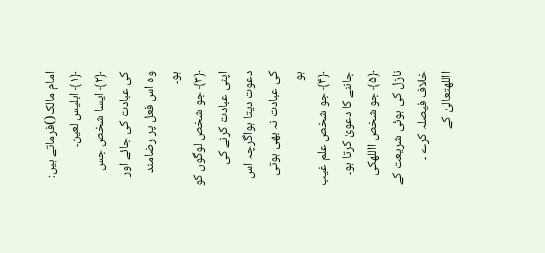امام مالک()فرماتے ہیں:
﴿۱﴾ ابلیس لعین۔
﴿۲﴾ ایسا شخص جس کی عبادت کی جائے اور وہ اس فعل پر رضامند ہو۔
﴿۳﴾ جو شخص لوگوں کو اپنی عبادت کرنے کی دعوت دیتا ہواگرچہ اس کی عبادت نہ بھی ہوتی ہو
﴿۴﴾ جو شخص علم غیب جاننے کا دعویٰ کرتا ہو۔
﴿۵﴾ جو شخص االلهکی نازل کی ہوئی شریعت کے خلاف فیصلہ کرے ۔
االلهتعالیٰ کے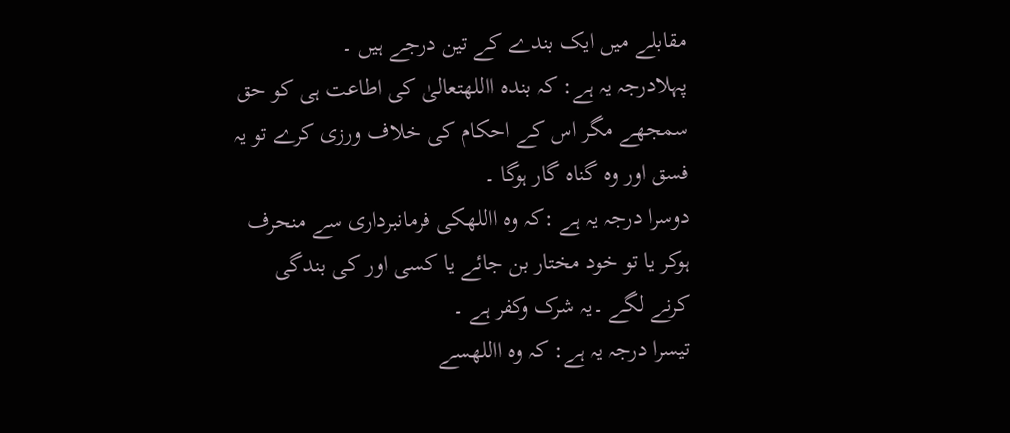مقابلے میں ایک بندے کے تین درجے ہیں ۔
پہلادرجہ یہ ہے: کہ بندہ االلهتعالیٰ کی اطاعت ہی کو حق سمجھے مگر اس کے احکام کی خلاف ورزی کرے تو یہ فسق اور وہ گناہ گار ہوگا ۔
دوسرا درجہ یہ ہے :کہ وہ االلهکی فرمانبرداری سے منحرف ہوکر یا تو خود مختار بن جائے یا کسی اور کی بندگی کرنے لگے ۔یہ شرک وکفر ہے ۔
تیسرا درجہ یہ ہے: کہ وہ االلهسے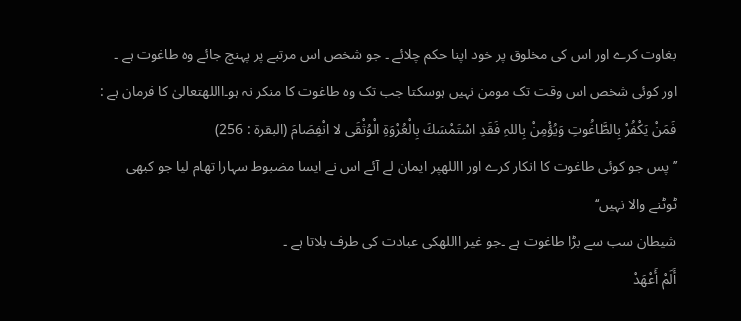بغاوت کرے اور اس کی مخلوق پر خود اپنا حکم چلائے ۔ جو شخص اس مرتبے پر پہنچ جائے وہ طاغوت ہے ۔
اور کوئی شخص اس وقت تک مومن نہیں ہوسکتا جب تک وہ طاغوت کا منکر نہ ہو۔االلهتعالیٰ کا فرمان ہے :
فَمَنْ يَكْفُرْ بِالطَّاغُوتِ وَيُؤْمِنْ بِاللہِ فَقَدِ اسْتَمْسَكَ بِالْعُرْوَةِ الْوُثْقَى لا انْفِصَامَ (البقرۃ : 256)
’’پس جو کوئی طاغوت کا انکار کرے اور االلهپر ایمان لے آئے اس نے ایسا مضبوط سہارا تھام لیا جو کبھی ٹوٹنے والا نہیں‘‘
شیطان سب سے بڑا طاغوت ہے ۔جو غیر االلهکی عبادت کی طرف بلاتا ہے ۔
أَلَمْ أَعْهَدْ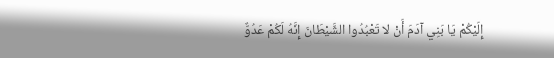إِلَيْكُمْ يَا بَنِي آدَمَ أَنْ لا تَعْبُدُوا الشَّيْطَانَ إِنَّهُ لَكُمْ عَدُوٌّ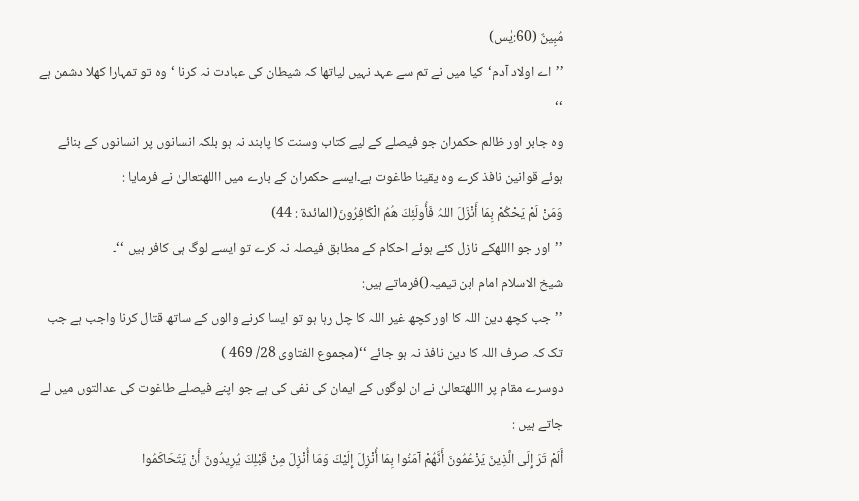مُبِينٌ (60:یٰس)
’’اے اولاد آدم‘کیا میں نے تم سے عہد نہیں لیاتھا کہ شیطان کی عبادت نہ کرنا ‘وہ تو تمہارا کھلا دشمن ہے ‘‘
وہ جابر اور ظالم حکمران جو فیصلے کے لیے کتاب وسنت کا پابند نہ ہو بلکہ انسانوں پر انسانوں کے بنائے ہوئے قوانین نافذ کرے وہ یقینا طاغوت ہے۔ایسے حکمران کے بارے میں االلهتعالیٰ نے فرمایا :
وَمَنْ لَمْ يَحْكُمْ بِمَا أَنْزَلَ اللہُ فَأُولَئِكَ هُمُ الْكَافِرُونَ(المائدۃ : 44)
’’اور جو االلهکے نازل کئے ہوئے احکام کے مطابق فیصلہ نہ کرے تو ایسے لوگ ہی کافر ہیں ‘‘۔
شیخ الاسلام امام ابن تیمیہ()فرماتے ہیں:
’’جب کچھ دین اللہ کا اور کچھ غیر اللہ کا چل رہا ہو تو ایسا کرنے والوں کے ساتھ قتال کرنا واجب ہے جب تک کہ صرف اللہ کا دین نافذ نہ ہو جائے ‘‘(مجموع الفتاوی 28/ 469 )
دوسرے مقام پر االلهتعالیٰ نے ان لوگوں کے ایمان کی نفی کی ہے جو اپنے فیصلے طاغوت کی عدالتوں میں لے جاتے ہیں :
أَلَمْ تَرَ إِلَى الَّذِينَ يَزْعُمُونَ أَنَّهُمْ آمَنُوا بِمَا أُنْزِلَ إِلَيْكَ وَمَا أُنْزِلَ مِنْ قَبْلِكَ يُرِيدُونَ أَنْ يَتَحَاكَمُوا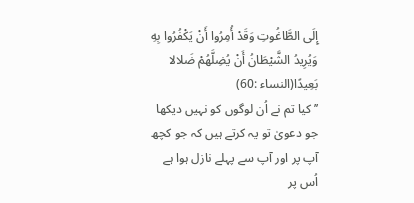إِلَى الطَّاغُوتِ وَقَدْ أُمِرُوا أَنْ يَكْفُرُوا بِهِ وَيُرِيدُ الشَّيْطَانُ أَنْ يُضِلَّهُمْ ضَلالا بَعِيدًا(النساء :60)
’’کیا تم نے اُن لوگوں کو نہیں دیکھا جو دعویٰ تو یہ کرتے ہیں کہ جو کچھ آپ پر اور آپ سے پہلے نازل ہوا ہے اُس پر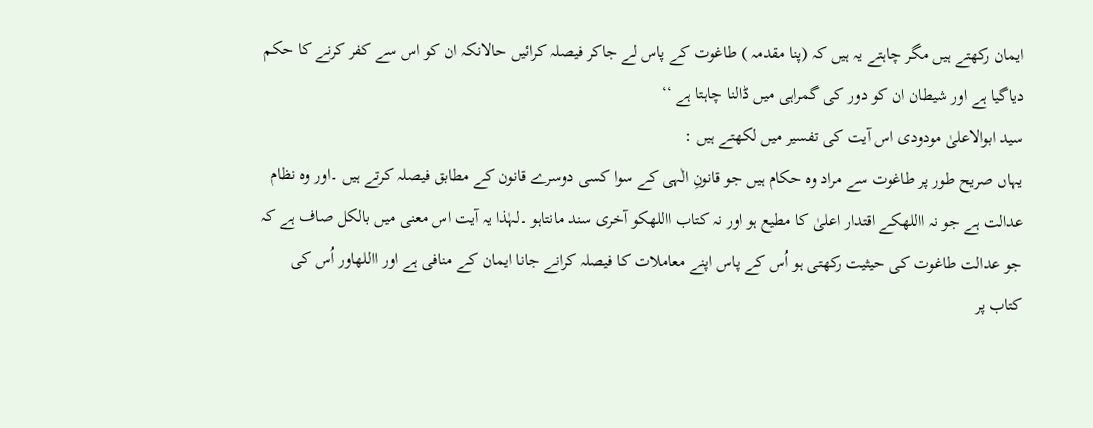ایمان رکھتے ہیں مگر چاہتے یہ ہیں کہ (پنا مقدمہ ) طاغوت کے پاس لے جاکر فیصلہ کرائیں حالانکہ ان کو اس سے کفر کرنے کا حکم دیاگیا ہے اور شیطان ان کو دور کی گمراہی میں ڈالنا چاہتا ہے ‘‘
سید ابوالاعلیٰ مودودی اس آیت کی تفسیر میں لکھتے ہیں :
یہاں صریح طور پر طاغوت سے مراد وہ حکام ہیں جو قانونِ الٰہی کے سوا کسی دوسرے قانون کے مطابق فیصلہ کرتے ہیں ۔اور وہ نظام عدالت ہے جو نہ االلهکے اقتدار اعلیٰ کا مطیع ہو اور نہ کتاب االلهکو آخری سند مانتاہو ۔لہٰذا یہ آیت اس معنی میں بالکل صاف ہے کہ جو عدالت طاغوت کی حیثیت رکھتی ہو اُس کے پاس اپنے معاملات کا فیصلہ کرانے جانا ایمان کے منافی ہے اور االلهاور اُس کی کتاب پر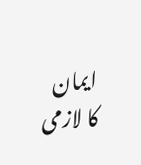ایمان کا لازمی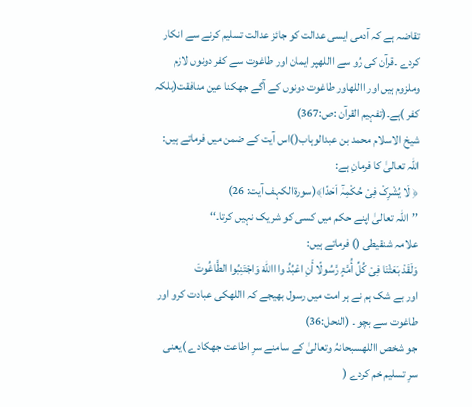تقاضہ ہے کہ آدمی ایسی عدالت کو جائز عدالت تسلیم کرنے سے انکار کردے ۔قرآن کی رُو سے االلهپر ایمان اور طاغوت سے کفر دونوں لازم وملزوم ہیں اور االلهاور طاغوت دونوں کے آگے جھکنا عین منافقت(بلکہ کفر )ہے۔(تفہیم القرآن :ص:367)
شیخ الاسلام محمد بن عبدالوہاب()اس آیت کے ضمن میں فرماتے ہیں:
اللہ تعالیٰ کا فرمانِ ہے:
﴿ لَا یُشْرِکْ فِیْ حُکْمِہٰٓ اَحَدًا﴾(سورۃالکہف آیت: 26)
’’اللہ تعالیٰ اپنے حکم میں کسی کو شریک نہیں کرتا۔‘‘
علامہ شنقیطی () فرماتے ہیں:
وَلَقَدْ بَعَثْنَا فِیْ کُلِّ أُمَّۃٍ رَّسُولًا أَنِ اعْبُدُ وا االلهَ وَاجْتَنِبُوا الطَّاغُوتَ
اور بے شک ہم نے ہر امت میں رسول بھیجے کہ االلهکی عبادت کرو اور طاغوت سے بچو ۔ (النحل:36)
جو شخص االلهسبحانہُ وتعالیٰ کے سامنے سرِ اطاعت جھکادے )یعنی سرِ تسلیم خم کردے (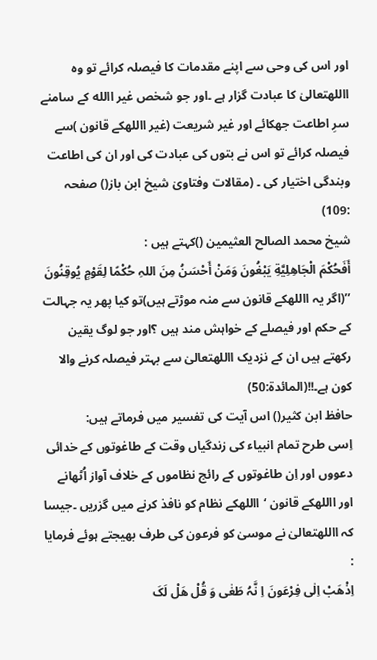اور اس کی وحی سے اپنے مقدمات کا فیصلہ کرائے تو وہ االلهتعالیٰ کا عبادت گزار ہے ۔اور جو شخص غیر االله کے سامنے سرِ اطاعت جھکائے اور غیر شریعت (غیر االلهکے قانون )سے فیصلہ کرائے تو اس نے بتوں کی عبادت کی اور ان کی اطاعت وبندگی اختیار کی ۔ (مقالات وفتاویٰ شیخ ابن باز() صفحہ :109)
شیخ محمد الصالح العثیمین ()کہتے ہیں :
أَفَحُكْمَ الْجَاهِلِيَّةِ يَبْغُونَ وَمَنْ أَحْسَنُ مِنَ اللہِ حُكْمًا لِقَوْمٍ يُوقِنُونَ
’’(اگر یہ االلهکے قانون سے منہ موڑتے ہیں)تو کیا پھر یہ جہالت کے حکم اور فیصلے کے خواہش مند ہیں ؟اور جو لوگ یقین رکھتے ہیں ان کے نزدیک االلهتعالیٰ سے بہتر فیصلہ کرنے والا کون ہے۔!!(المائدۃ:50)
حافظ ابن کثیر() اس آیت کی تفسیر میں فرماتے ہیں:
اِسی طرح تمام انبیاء کی زندگیاں وقت کے طاغوتوں کے خدائی دعووں اور اِن طاغوتوں کے رائج نظاموں کے خلاف آواز اُٹھانے اور االلهکے قانون ‘االلهکے نظام کو نافذ کرنے میں گزریں ۔جیسا کہ االلهتعالیٰ نے موسیٰ کو فرعون کی طرف بھیجتے ہوئے فرمایا :
اِذْھَبْ اِلٰی فِرْعَونَ اِ نَّہُ طَغٰی وَ قُلْ ھَلْ لَکَ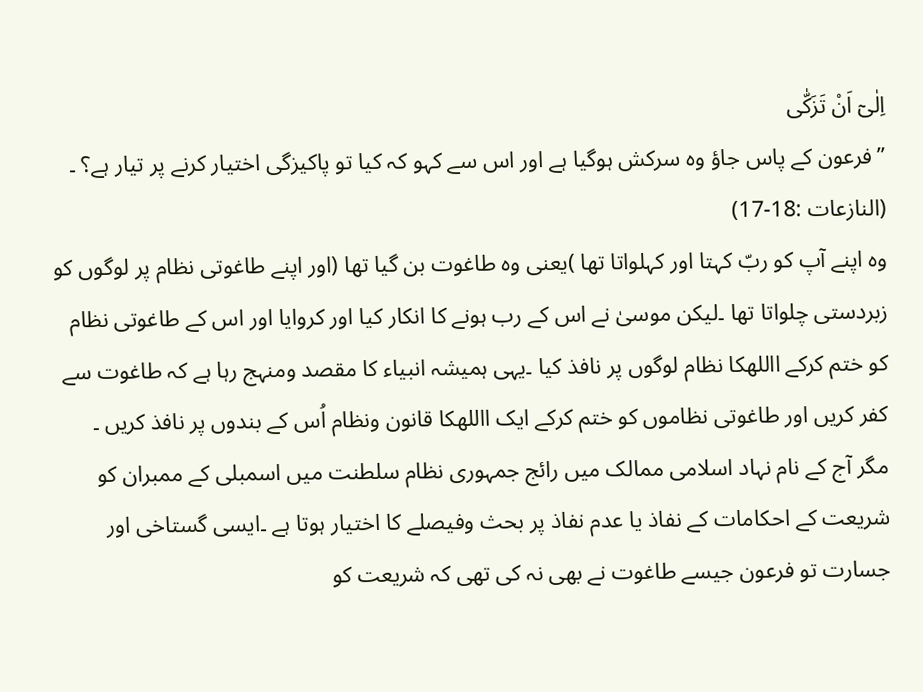اِلٰیٓ اَنْ تَزَکّٰی
’’فرعون کے پاس جاؤ وہ سرکش ہوگیا ہے اور اس سے کہو کہ کیا تو پاکیزگی اختیار کرنے پر تیار ہے؟ ۔ (النازعات :18-17)
وہ اپنے آپ کو ربّ کہتا اور کہلواتا تھا )یعنی وہ طاغوت بن گیا تھا (اور اپنے طاغوتی نظام پر لوگوں کو زبردستی چلواتا تھا ۔لیکن موسیٰ نے اس کے رب ہونے کا انکار کیا اور کروایا اور اس کے طاغوتی نظام کو ختم کرکے االلهکا نظام لوگوں پر نافذ کیا ۔یہی ہمیشہ انبیاء کا مقصد ومنہج رہا ہے کہ طاغوت سے کفر کریں اور طاغوتی نظاموں کو ختم کرکے ایک االلهکا قانون ونظام اُس کے بندوں پر نافذ کریں ۔
مگر آج کے نام نہاد اسلامی ممالک میں رائج جمہوری نظام سلطنت میں اسمبلی کے ممبران کو شریعت کے احکامات کے نفاذ یا عدم نفاذ پر بحث وفیصلے کا اختیار ہوتا ہے ۔ایسی گستاخی اور جسارت تو فرعون جیسے طاغوت نے بھی نہ کی تھی کہ شریعت کو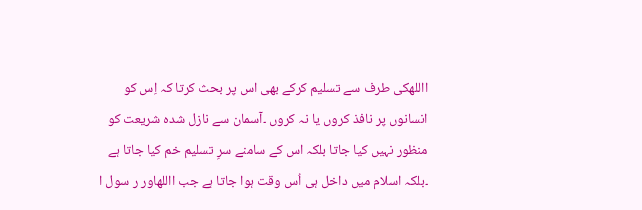االلهکی طرف سے تسلیم کرکے بھی اس پر بحث کرتا کہ اِس کو انسانوں پر نافذ کروں یا نہ کروں ۔آسمان سے نازل شدہ شریعت کو منظور نہیں کیا جاتا بلکہ اس کے سامنے سرِ تسلیم خم کیا جاتا ہے ۔بلکہ اسلام میں داخل ہی اُس وقت ہوا جاتا ہے جب االلهاور ر سول ا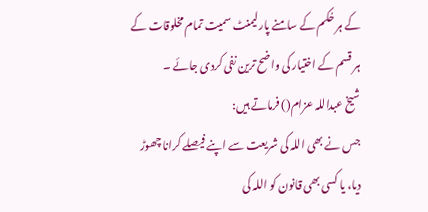کے ہر حُکم کے سامنے پارلیمنٹ سمیت تمام مخلوقات کے ہر قسم کے اختیار کی واضح ترین نفی کردی جائے ۔
شیخ عبداللہ عزام() فرماتے ہیں:
جس نے بھی اللہ کی شریعت سے اپنے فیصلے کرانا چھوڑ دیا، یا کسی بھی قانون کو اللہ کی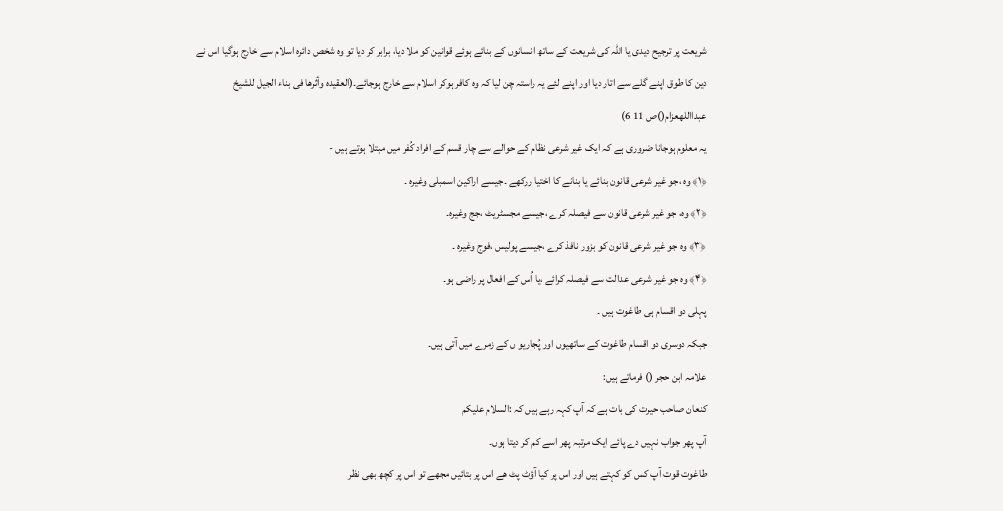شریعت پر ترجیح دیدی یا اللہ کی شریعت کے ساتھ انسانوں کے بنائے ہوئے قوانین کو ملا دیا، برابر کر دیا تو وہ شخص دائرہ اسلام سے خارج ہوگیا اس نے دین کا طوق اپنے گلے سے اتار دیا اور اپنے لئے یہ راستہ چن لیا کہ وہ کافر ہوکر اسلام سے خارج ہوجائے۔(العقیدہ وٲثرھا فی بناء الجیل للشیخ عبدااللهعزام()ص 11 6)
یہ معلوم ہوجانا ضروری ہے کہ ایک غیر شرعی نظام کے حوالے سے چار قسم کے افراد کُفر میں مبتلا ہوتے ہیں -
﴿۱﴾ وہ ،جو غیر شرعی قانون بنائے یا بنانے کا اختیا ررکھے ۔جیسے اراکین اسمبلی وغیرہ ۔
﴿۲﴾ وہ، جو غیر شرعی قانون سے فیصلہ کرے ،جیسے مجسٹریٹ ،جج وغیرہ۔
﴿۳﴾ وہ جو غیر شرعی قانون کو بزور نافذ کرے ،جیسے پولیس ،فوج وغیرہ ۔
﴿۴﴾ وہ جو غیر شرعی عدالت سے فیصلہ کرائے ،یا اُس کے افعال پر راضی ہو۔
پہلی دو اقسام ہی طاغوت ہیں ۔
جبکہ دوسری دو اقسام طاغوت کے ساتھیوں اور پُجاریو ں کے زمرے میں آتی ہیں۔
علامہ ابن حجر () فرماتے ہیں:
کنعان صاحب حیرت کی بات ہے کہ آپ کہہ رہے ہیں کہ :السلام علیکم
آپ پھر جواب نہیں دے پائے ایک مرتبہ پھر اسے کم کر دیتا ہوں۔
طاغوت قوت آپ کس کو کہتے ہیں اور اس پر کیا آؤٹ پٹ ھے اس پر بتائیں مجھے تو اس پر کچھ بھی نظر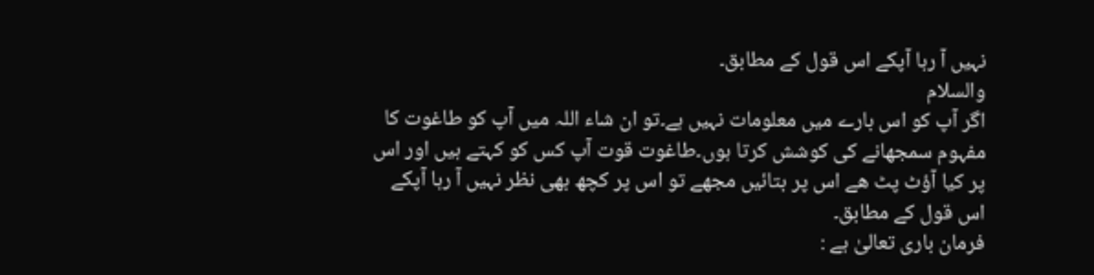نہیں آ رہا آپکے اس قول کے مطابق۔
والسلام
اگر آپ کو اس بارے میں معلومات نہیں ہے۔تو ان شاء اللہ میں آپ کو طاغوت کا مفہوم سمجھانے کی کوشش کرتا ہوں۔طاغوت قوت آپ کس کو کہتے ہیں اور اس پر کیا آؤٹ پٹ ھے اس پر بتائیں مجھے تو اس پر کچھ بھی نظر نہیں آ رہا آپکے اس قول کے مطابق۔
فرمان باری تعالیٰ ہے :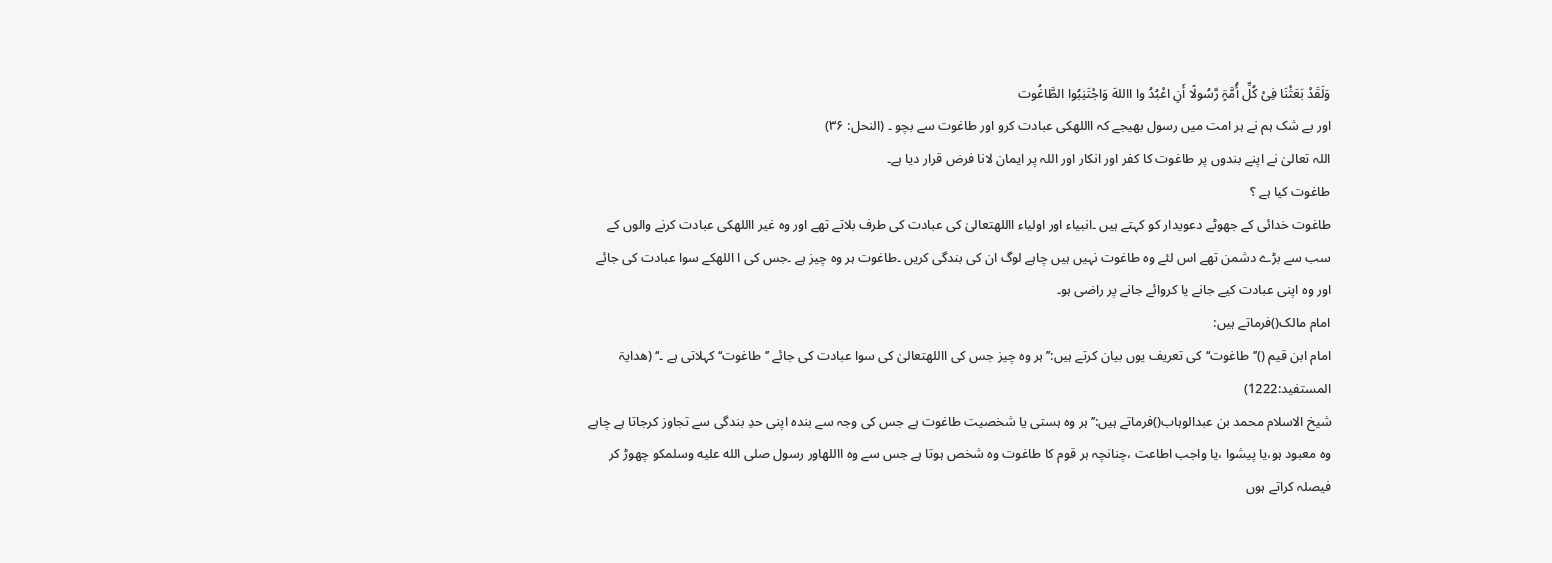وَلَقَدْ بَعَثْنَا فِیْ کُلِّ أُمَّۃٍ رَّسُولًا أَنِ اعْبُدُ وا االلهَ وَاجْتَنِبُوا الطَّاغُوت
اور بے شک ہم نے ہر امت میں رسول بھیجے کہ االلهکی عبادت کرو اور طاغوت سے بچو ۔ (النحل: ۳۶)
اللہ تعالیٰ نے اپنے بندوں پر طاغوت کا کفر اور انکار اور اللہ پر ایمان لانا فرض قرار دیا ہے۔
طاغوت کیا ہے ؟
طاغوت خدائی کے جھوٹے دعویدار کو کہتے ہیں ۔انبیاء اور اولیاء االلهتعالیٰ کی عبادت کی طرف بلاتے تھے اور وہ غیر االلهکی عبادت کرنے والوں کے سب سے بڑے دشمن تھے اس لئے وہ طاغوت نہیں ہیں چاہے لوگ ان کی بندگی کریں ۔طاغوت ہر وہ چیز ہے ۔جس کی ا اللهکے سوا عبادت کی جائے اور وہ اپنی عبادت کیے جانے یا کروائے جانے پر راضی ہو۔
امام مالک()فرماتے ہیں:
امام ابن قیم ()’’طاغوت‘‘کی تعریف یوں بیان کرتے ہیں:’’ہر وہ چیز جس کی االلهتعالیٰ کی سوا عبادت کی جائے ’’طاغوت‘‘ کہلاتی ہے ۔‘‘ (ھدایۃ المستفید:1222)
شیخ الاسلام محمد بن عبدالوہاب()فرماتے ہیں:’’ہر وہ ہستی یا شخصیت طاغوت ہے جس کی وجہ سے بندہ اپنی حدِ بندگی سے تجاوز کرجاتا ہے چاہے وہ معبود ہو،یا پیشوا ،یا واجب اطاعت ،چنانچہ ہر قوم کا طاغوت وہ شخص ہوتا ہے جس سے وہ االلهاور رسول صلى الله عليه وسلمکو چھوڑ کر فیصلہ کراتے ہوں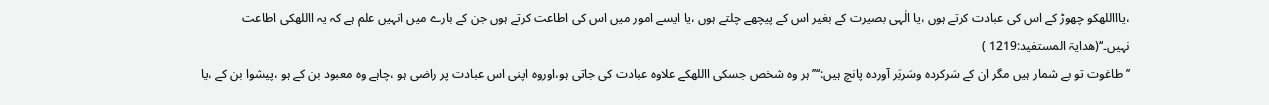،یاااللهکو چھوڑ کے اس کی عبادت کرتے ہوں ،یا الٰہی بصیرت کے بغیر اس کے پیچھے چلتے ہوں ،یا ایسے امور میں اس کی اطاعت کرتے ہوں جن کے بارے میں انہیں علم ہے کہ یہ االلهکی اطاعت نہیں۔‘‘(ھدایۃ المستفید:1219 )
’’طاغوت تو بے شمار ہیں مگر ان کے سَرکردہ وسَربَر آوردہ پانچ ہیں:‘‘’’ہر وہ شخص جسکی االلهکے علاوہ عبادت کی جاتی ہو،اوروہ اپنی اس عبادت پر راضی ہو ،چاہے وہ معبود بن کے ہو ،پیشوا بن کے ،یا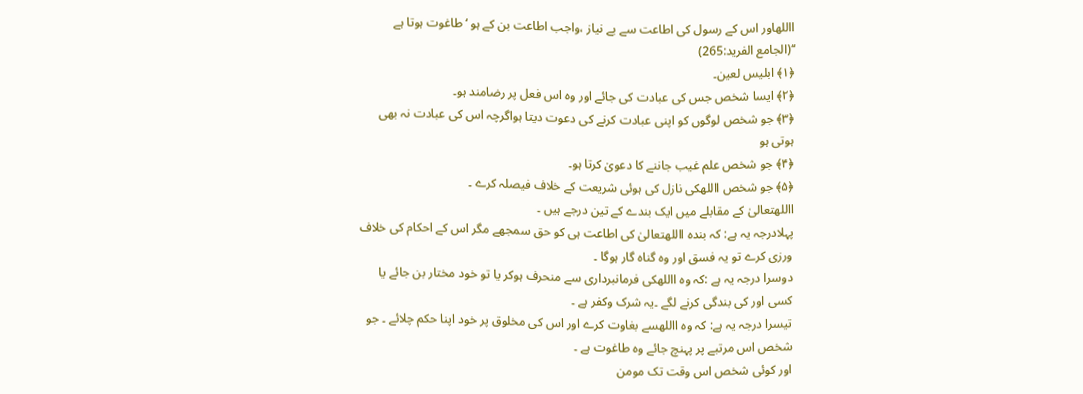االلهاور اس کے رسول کی اطاعت سے بے نیاز ،واجب اطاعت بن کے ہو ‘طاغوت ہوتا ہے ‘‘(الجامع الفرید:265)
﴿۱﴾ ابلیس لعین۔
﴿۲﴾ ایسا شخص جس کی عبادت کی جائے اور وہ اس فعل پر رضامند ہو۔
﴿۳﴾ جو شخص لوگوں کو اپنی عبادت کرنے کی دعوت دیتا ہواگرچہ اس کی عبادت نہ بھی ہوتی ہو
﴿۴﴾ جو شخص علم غیب جاننے کا دعویٰ کرتا ہو۔
﴿۵﴾ جو شخص االلهکی نازل کی ہوئی شریعت کے خلاف فیصلہ کرے ۔
االلهتعالیٰ کے مقابلے میں ایک بندے کے تین درجے ہیں ۔
پہلادرجہ یہ ہے: کہ بندہ االلهتعالیٰ کی اطاعت ہی کو حق سمجھے مگر اس کے احکام کی خلاف ورزی کرے تو یہ فسق اور وہ گناہ گار ہوگا ۔
دوسرا درجہ یہ ہے :کہ وہ االلهکی فرمانبرداری سے منحرف ہوکر یا تو خود مختار بن جائے یا کسی اور کی بندگی کرنے لگے ۔یہ شرک وکفر ہے ۔
تیسرا درجہ یہ ہے: کہ وہ االلهسے بغاوت کرے اور اس کی مخلوق پر خود اپنا حکم چلائے ۔ جو شخص اس مرتبے پر پہنچ جائے وہ طاغوت ہے ۔
اور کوئی شخص اس وقت تک مومن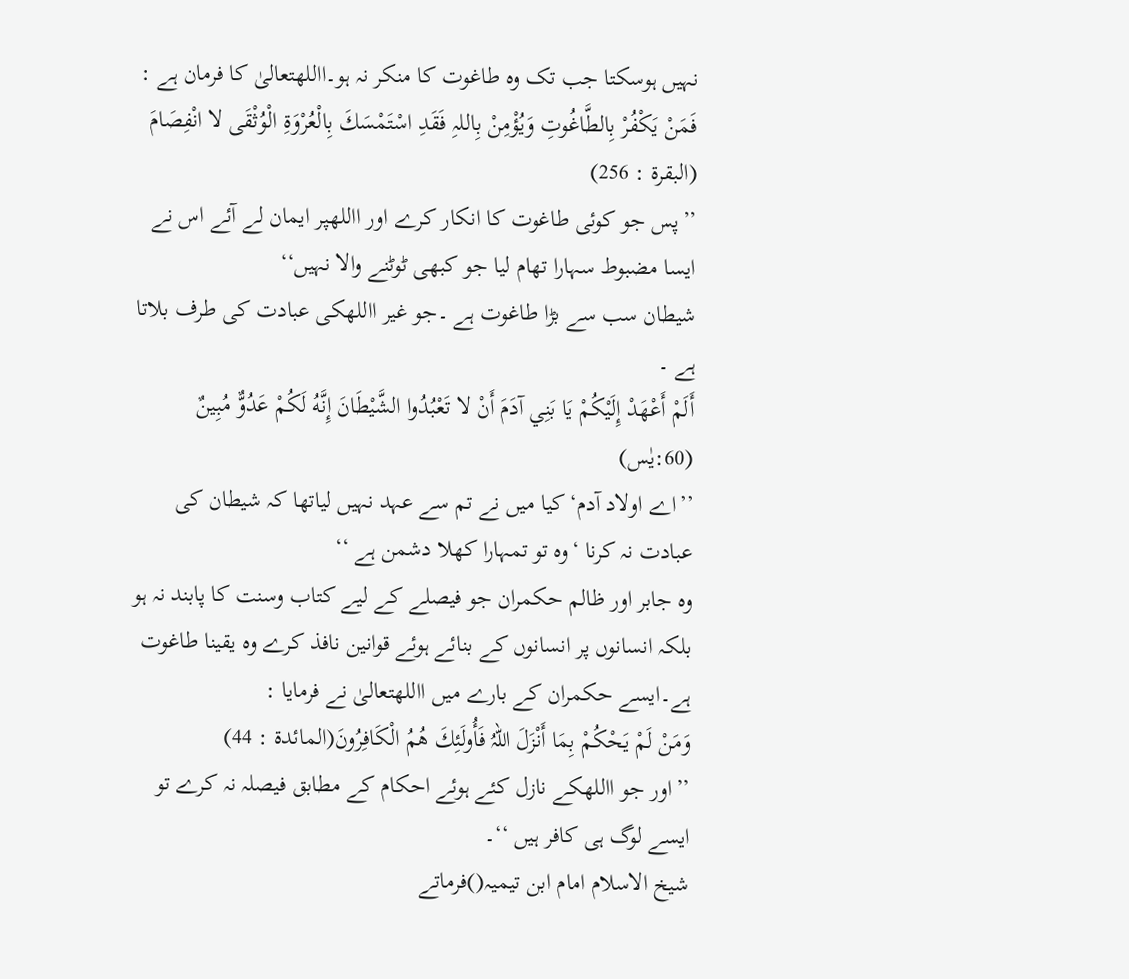نہیں ہوسکتا جب تک وہ طاغوت کا منکر نہ ہو۔االلهتعالیٰ کا فرمان ہے :
فَمَنْ يَكْفُرْ بِالطَّاغُوتِ وَيُؤْمِنْ بِاللہِ فَقَدِ اسْتَمْسَكَ بِالْعُرْوَةِ الْوُثْقَى لا انْفِصَامَ (البقرۃ : 256)
’’پس جو کوئی طاغوت کا انکار کرے اور االلهپر ایمان لے آئے اس نے ایسا مضبوط سہارا تھام لیا جو کبھی ٹوٹنے والا نہیں‘‘
شیطان سب سے بڑا طاغوت ہے ۔جو غیر االلهکی عبادت کی طرف بلاتا ہے ۔
أَلَمْ أَعْهَدْ إِلَيْكُمْ يَا بَنِي آدَمَ أَنْ لا تَعْبُدُوا الشَّيْطَانَ إِنَّهُ لَكُمْ عَدُوٌّ مُبِينٌ (60:یٰس)
’’اے اولاد آدم‘کیا میں نے تم سے عہد نہیں لیاتھا کہ شیطان کی عبادت نہ کرنا ‘وہ تو تمہارا کھلا دشمن ہے ‘‘
وہ جابر اور ظالم حکمران جو فیصلے کے لیے کتاب وسنت کا پابند نہ ہو بلکہ انسانوں پر انسانوں کے بنائے ہوئے قوانین نافذ کرے وہ یقینا طاغوت ہے۔ایسے حکمران کے بارے میں االلهتعالیٰ نے فرمایا :
وَمَنْ لَمْ يَحْكُمْ بِمَا أَنْزَلَ اللہُ فَأُولَئِكَ هُمُ الْكَافِرُونَ(المائدۃ : 44)
’’اور جو االلهکے نازل کئے ہوئے احکام کے مطابق فیصلہ نہ کرے تو ایسے لوگ ہی کافر ہیں ‘‘۔
شیخ الاسلام امام ابن تیمیہ()فرماتے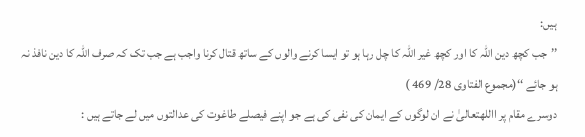ہیں:
’’جب کچھ دین اللہ کا اور کچھ غیر اللہ کا چل رہا ہو تو ایسا کرنے والوں کے ساتھ قتال کرنا واجب ہے جب تک کہ صرف اللہ کا دین نافذ نہ ہو جائے ‘‘(مجموع الفتاوی 28/ 469 )
دوسرے مقام پر االلهتعالیٰ نے ان لوگوں کے ایمان کی نفی کی ہے جو اپنے فیصلے طاغوت کی عدالتوں میں لے جاتے ہیں :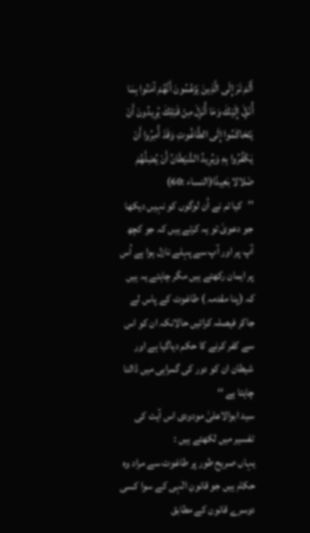أَلَمْ تَرَ إِلَى الَّذِينَ يَزْعُمُونَ أَنَّهُمْ آمَنُوا بِمَا أُنْزِلَ إِلَيْكَ وَمَا أُنْزِلَ مِنْ قَبْلِكَ يُرِيدُونَ أَنْ يَتَحَاكَمُوا إِلَى الطَّاغُوتِ وَقَدْ أُمِرُوا أَنْ يَكْفُرُوا بِهِ وَيُرِيدُ الشَّيْطَانُ أَنْ يُضِلَّهُمْ ضَلالا بَعِيدًا(النساء :60)
’’کیا تم نے اُن لوگوں کو نہیں دیکھا جو دعویٰ تو یہ کرتے ہیں کہ جو کچھ آپ پر اور آپ سے پہلے نازل ہوا ہے اُس پر ایمان رکھتے ہیں مگر چاہتے یہ ہیں کہ (پنا مقدمہ ) طاغوت کے پاس لے جاکر فیصلہ کرائیں حالانکہ ان کو اس سے کفر کرنے کا حکم دیاگیا ہے اور شیطان ان کو دور کی گمراہی میں ڈالنا چاہتا ہے ‘‘
سید ابوالاعلیٰ مودودی اس آیت کی تفسیر میں لکھتے ہیں :
یہاں صریح طور پر طاغوت سے مراد وہ حکام ہیں جو قانونِ الٰہی کے سوا کسی دوسرے قانون کے مطابق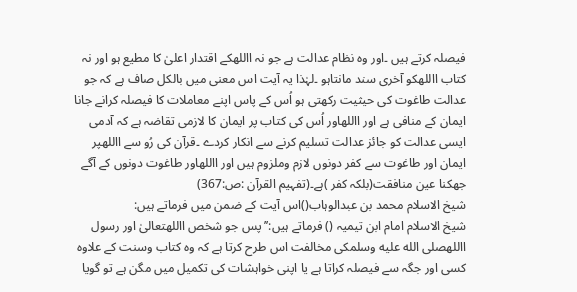فیصلہ کرتے ہیں ۔اور وہ نظام عدالت ہے جو نہ االلهکے اقتدار اعلیٰ کا مطیع ہو اور نہ کتاب االلهکو آخری سند مانتاہو ۔لہٰذا یہ آیت اس معنی میں بالکل صاف ہے کہ جو عدالت طاغوت کی حیثیت رکھتی ہو اُس کے پاس اپنے معاملات کا فیصلہ کرانے جانا ایمان کے منافی ہے اور االلهاور اُس کی کتاب پر ایمان کا لازمی تقاضہ ہے کہ آدمی ایسی عدالت کو جائز عدالت تسلیم کرنے سے انکار کردے ۔قرآن کی رُو سے االلهپر ایمان اور طاغوت سے کفر دونوں لازم وملزوم ہیں اور االلهاور طاغوت دونوں کے آگے جھکنا عین منافقت(بلکہ کفر )ہے۔(تفہیم القرآن :ص:367)
شیخ الاسلام محمد بن عبدالوہاب()اس آیت کے ضمن میں فرماتے ہیں:
شیخ الاسلام امام ابن تیمیہ () فرماتے ہیں:’’پس جو شخص االلهتعالیٰ اور رسول االلهصلى الله عليه وسلمکی مخالفت اس طرح کرتا ہے کہ وہ کتاب وسنت کے علاوہ کسی اور جگہ سے فیصلہ کراتا ہے یا اپنی خواہشات کی تکمیل میں مگن ہے تو گویا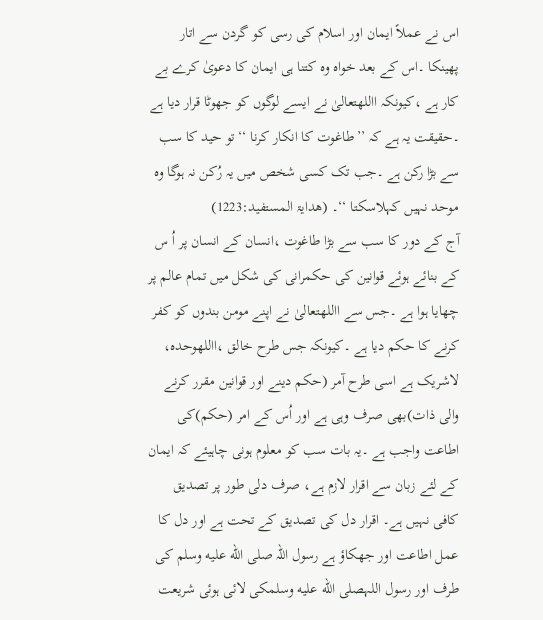اس نے عملاً ایمان اور اسلام کی رسی کو گردن سے اتار پھینکا ۔اس کے بعد خواہ وہ کتنا ہی ایمان کا دعویٰ کرے بے کار ہے ،کیونکہ االلهتعالیٰ نے ایسے لوگوں کو جھوٹا قرار دیا ہے ۔حقیقت یہ ہے کہ ’’طاغوت کا انکار کرنا ‘‘تو حید کا سب سے بڑا رکن ہے ۔جب تک کسی شخص میں یہ رُکن نہ ہوگا وہ موحد نہیں کہلاسکتا ‘‘۔ (ھدایۃ المستفید:1223)
آج کے دور کا سب سے بڑا طاغوت ،انسان کے انسان پر اُ س کے بنائے ہوئے قوانین کی حکمرانی کی شکل میں تمام عالم پر چھایا ہوا ہے ۔جس سے االلهتعالیٰ نے اپنے مومن بندوں کو کفر کرنے کا حکم دیا ہے ۔کیونکہ جس طرح خالق ،االلهوحدہ، لاشریک ہے اسی طرح آمر (حکم دینے اور قوانین مقرر کرنے والی ذات)بھی صرف وہی ہے اور اُس کے امر (حکم)کی اطاعت واجب ہے ۔یہ بات سب کو معلوم ہونی چاہیئے کہ ایمان کے لئے زبان سے اقرار لازم ہے، صرف دلی طور پر تصدیق کافی نہیں ہے۔ اقرار دل کی تصدیق کے تحت ہے اور دل کا عمل اطاعت اور جھکاؤ ہے رسول اللہ صلى الله عليه وسلم کی طرف اور رسول اللہصلى الله عليه وسلمکی لائی ہوئی شریعت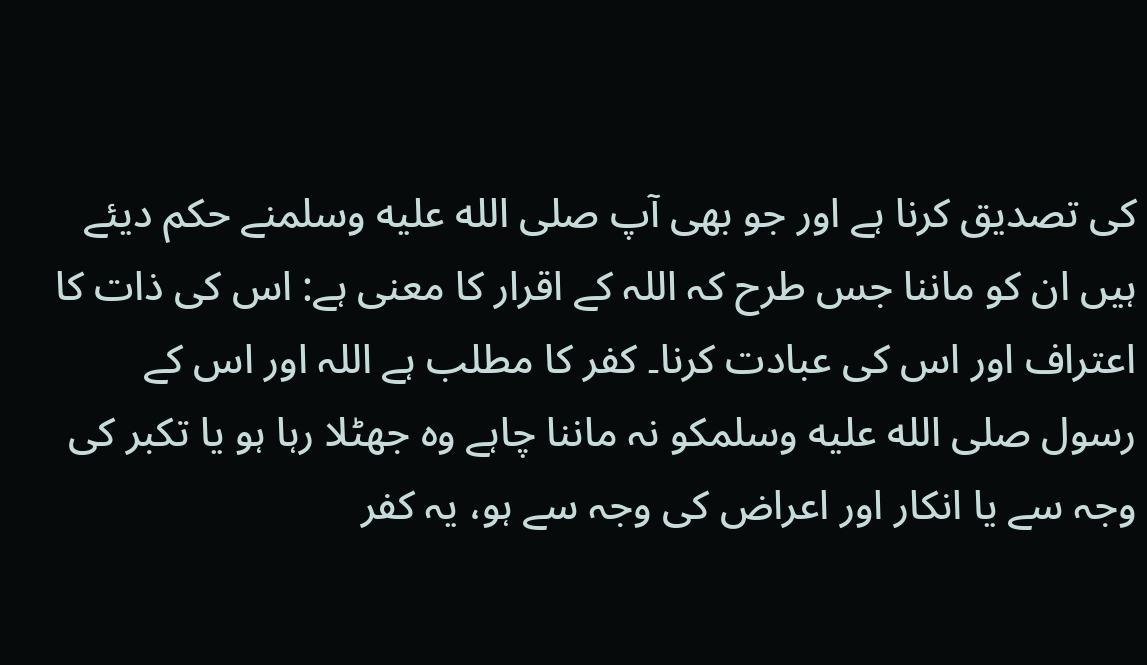کی تصدیق کرنا ہے اور جو بھی آپ صلى الله عليه وسلمنے حکم دیئے ہیں ان کو ماننا جس طرح کہ اللہ کے اقرار کا معنی ہے: اس کی ذات کا اعتراف اور اس کی عبادت کرنا۔ کفر کا مطلب ہے اللہ اور اس کے رسول صلى الله عليه وسلمکو نہ ماننا چاہے وہ جھٹلا رہا ہو یا تکبر کی وجہ سے یا انکار اور اعراض کی وجہ سے ہو، یہ کفر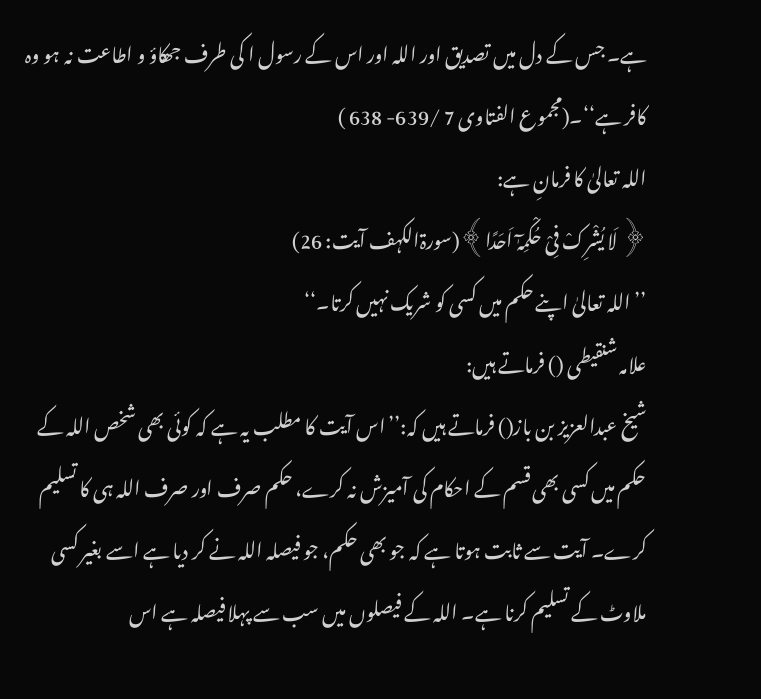ہے۔ جس کے دل میں تصدیق اور اللہ اور اس کے رسول ا کی طرف جھکاؤ و اطاعت نہ ہو وہ کافر ہے‘‘۔(مجموع الفتاوی 7 /639- 638 )
اللہ تعالیٰ کا فرمانِ ہے:
﴿ لَا یُشْرِکْ فِیْ حُکْمِہٰٓ اَحَدًا﴾(سورۃالکہف آیت: 26)
’’اللہ تعالیٰ اپنے حکم میں کسی کو شریک نہیں کرتا۔‘‘
علامہ شنقیطی () فرماتے ہیں:
شیخ عبدالعزیز بن باز() فرماتے ہیں کہ:’’اس آیت کا مطلب یہ ہے کہ کوئی بھی شخص اللہ کے حکم میں کسی بھی قسم کے احکام کی آمیزش نہ کرے، حکم صرف اور صرف اللہ ہی کا تسلیم کرے۔ آیت سے ثابت ہوتا ہے کہ جو بھی حکم، جو فیصلہ اللہ نے کر دیا ہے اسے بغیر کسی ملاوٹ کے تسلیم کرنا ہے۔ اللہ کے فیصلوں میں سب سے پہلا فیصلہ ہے اس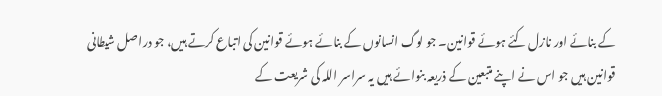کے بنائے اور نازل کئے ہوئے قوانین۔ جو لوگ انسانوں کے بنائے ہوئے قوانین کی اتباع کرتے ہیں، جو دراصل شیطانی قوانین ہیں جو اس نے اپنے متبعین کے ذریعہ بنوائے ہیں یہ سراسر اللہ کی شریعت کے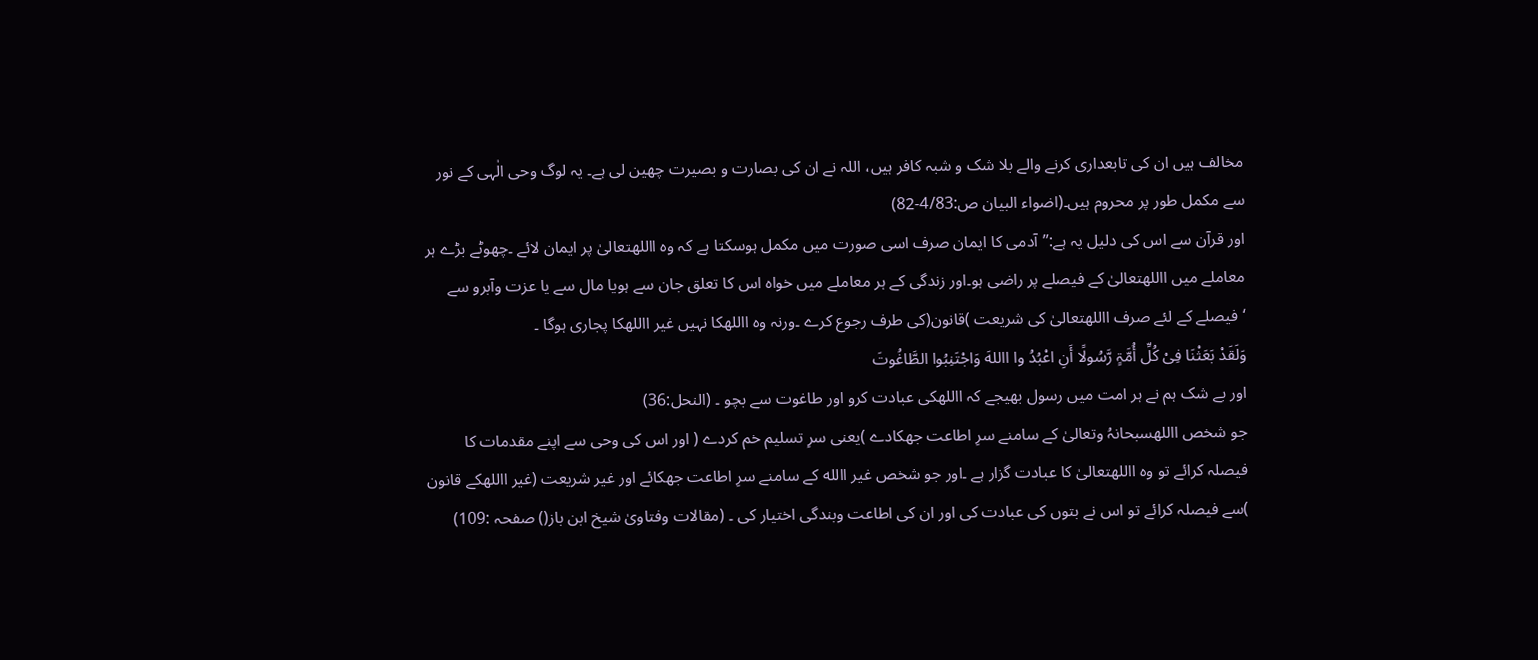مخالف ہیں ان کی تابعداری کرنے والے بلا شک و شبہ کافر ہیں، اللہ نے ان کی بصارت و بصیرت چھین لی ہے۔ یہ لوگ وحی الٰہی کے نور سے مکمل طور پر محروم ہیں۔(اضواء البیان ص:4/83-82)
اور قرآن سے اس کی دلیل یہ ہے:’’آدمی کا ایمان صرف اسی صورت میں مکمل ہوسکتا ہے کہ وہ االلهتعالیٰ پر ایمان لائے ۔چھوٹے بڑے ہر معاملے میں االلهتعالیٰ کے فیصلے پر راضی ہو۔اور زندگی کے ہر معاملے میں خواہ اس کا تعلق جان سے ہویا مال سے یا عزت وآبرو سے ‘فیصلے کے لئے صرف االلهتعالیٰ کی شریعت )قانون(کی طرف رجوع کرے ۔ورنہ وہ االلهکا نہیں غیر االلهکا پجاری ہوگا ۔
وَلَقَدْ بَعَثْنَا فِیْ کُلِّ أُمَّۃٍ رَّسُولًا أَنِ اعْبُدُ وا االلهَ وَاجْتَنِبُوا الطَّاغُوتَ
اور بے شک ہم نے ہر امت میں رسول بھیجے کہ االلهکی عبادت کرو اور طاغوت سے بچو ۔ (النحل:36)
جو شخص االلهسبحانہُ وتعالیٰ کے سامنے سرِ اطاعت جھکادے )یعنی سرِ تسلیم خم کردے ( اور اس کی وحی سے اپنے مقدمات کا فیصلہ کرائے تو وہ االلهتعالیٰ کا عبادت گزار ہے ۔اور جو شخص غیر االله کے سامنے سرِ اطاعت جھکائے اور غیر شریعت (غیر االلهکے قانون )سے فیصلہ کرائے تو اس نے بتوں کی عبادت کی اور ان کی اطاعت وبندگی اختیار کی ۔ (مقالات وفتاویٰ شیخ ابن باز() صفحہ :109)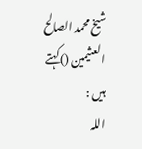شیخ محمد الصالح العثیمین ()کہتے ہیں :
اللہ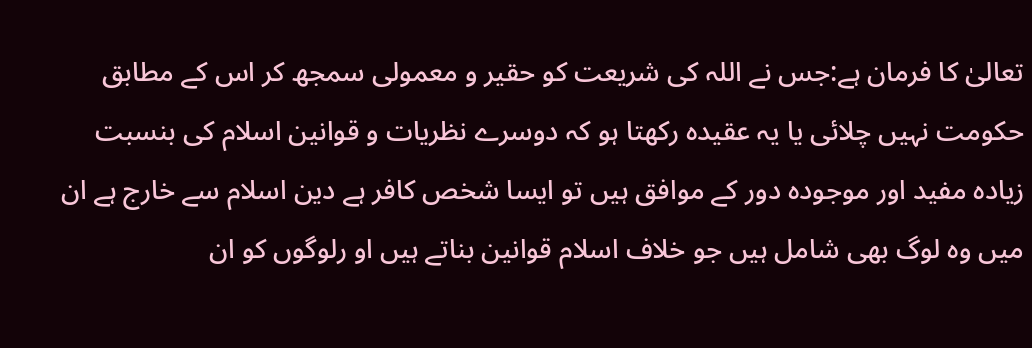تعالیٰ کا فرمان ہے:جس نے اللہ کی شریعت کو حقیر و معمولی سمجھ کر اس کے مطابق حکومت نہیں چلائی یا یہ عقیدہ رکھتا ہو کہ دوسرے نظریات و قوانین اسلام کی بنسبت زیادہ مفید اور موجودہ دور کے موافق ہیں تو ایسا شخص کافر ہے دین اسلام سے خارج ہے ان میں وہ لوگ بھی شامل ہیں جو خلاف اسلام قوانین بناتے ہیں او رلوگوں کو ان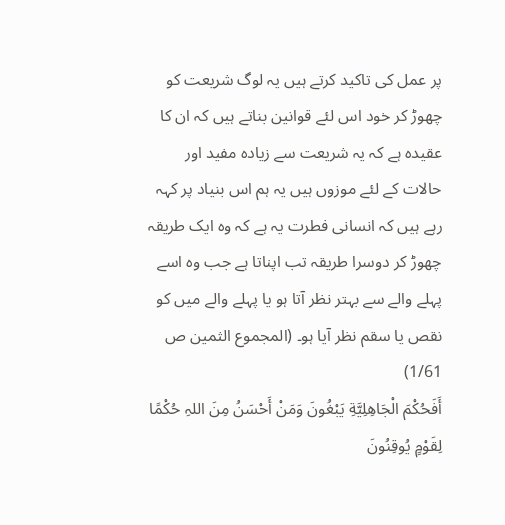پر عمل کی تاکید کرتے ہیں یہ لوگ شریعت کو چھوڑ کر خود اس لئے قوانین بناتے ہیں کہ ان کا عقیدہ ہے کہ یہ شریعت سے زیادہ مفید اور حالات کے لئے موزوں ہیں یہ ہم اس بنیاد پر کہہ رہے ہیں کہ انسانی فطرت یہ ہے کہ وہ ایک طریقہ چھوڑ کر دوسرا طریقہ تب اپناتا ہے جب وہ اسے پہلے والے سے بہتر نظر آتا ہو یا پہلے والے میں کو نقص یا سقم نظر آیا ہو۔ (المجموع الثمین ص 1/61)
أَفَحُكْمَ الْجَاهِلِيَّةِ يَبْغُونَ وَمَنْ أَحْسَنُ مِنَ اللہِ حُكْمًا لِقَوْمٍ يُوقِنُونَ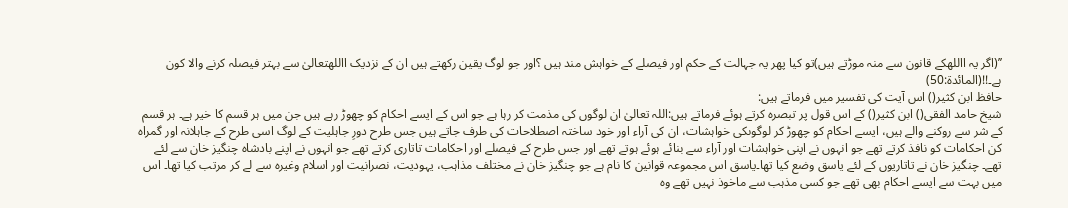’’(اگر یہ االلهکے قانون سے منہ موڑتے ہیں)تو کیا پھر یہ جہالت کے حکم اور فیصلے کے خواہش مند ہیں ؟اور جو لوگ یقین رکھتے ہیں ان کے نزدیک االلهتعالیٰ سے بہتر فیصلہ کرنے والا کون ہے۔!!(المائدۃ:50)
حافظ ابن کثیر() اس آیت کی تفسیر میں فرماتے ہیں:
شیخ حامد الفقی() ابن کثیر() کے اس قول پر تبصرہ کرتے ہوئے فرماتے ہیں:اللہ تعالیٰ ان لوگوں کی مذمت کر رہا ہے جو اس کے ایسے احکام کو چھوڑ رہے ہیں جن میں ہر قسم کا خیر ہے۔ ہر قسم کے شر سے روکنے والے ہیں، ایسے احکام کو چھوڑ کر لوگوںکی خواہشات، ان کی آراء اور خود ساختہ اصطلاحات کی طرف جاتے ہیں جس طرح دورِ جاہلیت کے لوگ اسی طرح کے جاہلانہ اور گمراہ کن احکامات کو نافذ کرتے تھے جو انہوں نے اپنی خواہشات اور آراء سے بنائے ہوئے ہوتے تھے اور جس طرح کے فیصلے اور احکامات تاتاری کرتے تھے جو انہوں نے اپنے بادشاہ چنگیز خان سے لئے تھے۔ چنگیز خان نے تاتاریوں کے لئے یاسق وضع کیا تھا۔یاسق اس مجموعہ قوانین کا نام ہے جو چنگیز خان نے مختلف مذاہب، یہودیت، نصرانیت اور اسلام وغیرہ سے لے کر مرتب کیا تھا۔ اس میں بہت سے ایسے احکام بھی تھے جو کسی مذہب سے ماخوذ نہیں تھے وہ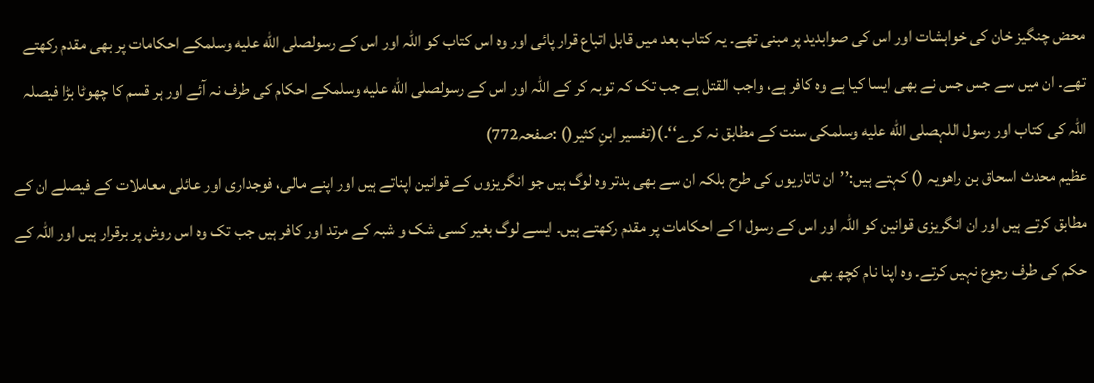محض چنگیز خان کی خواہشات اور اس کی صوابدید پر مبنی تھے۔ یہ کتاب بعد میں قابل اتباع قرار پائی اور وہ اس کتاب کو اللہ اور اس کے رسولصلى الله عليه وسلمکے احکامات پر بھی مقدم رکھتے تھے۔ ان میں سے جس جس نے بھی ایسا کیا ہے وہ کافر ہے، واجب القتل ہے جب تک کہ توبہ کر کے اللہ اور اس کے رسولصلى الله عليه وسلمکے احکام کی طرف نہ آئے اور ہر قسم کا چھوٹا بڑا فیصلہ اللہ کی کتاب اور رسول اللہصلى الله عليه وسلمکی سنت کے مطابق نہ کرے‘‘۔)(تفسیر ابنِ کثیر() :صفحہ772)
عظیم محدث اسحاق بن راھویہ () کہتے ہیں:’’ان تاتاریوں کی طرح بلکہ ان سے بھی بدتر وہ لوگ ہیں جو انگریزوں کے قوانین اپناتے ہیں اور اپنے مالی، فوجداری اور عائلی معاملات کے فیصلے ان کے مطابق کرتے ہیں اور ان انگریزی قوانین کو اللہ اور اس کے رسول ا کے احکامات پر مقدم رکھتے ہیں۔ ایسے لوگ بغیر کسی شک و شبہ کے مرتد اور کافر ہیں جب تک وہ اس روش پر برقرار ہیں اور اللہ کے حکم کی طرف رجوع نہیں کرتے۔ وہ اپنا نام کچھ بھی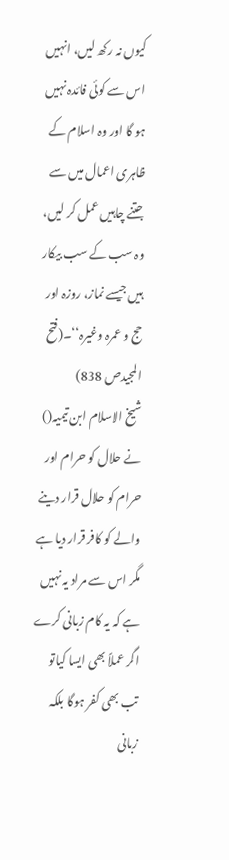کیوں نہ رکھ لیں، انہیں اس سے کوئی فائدہ نہیں ہو گا اور وہ اسلام کے ظاہری اعمال میں سے جتنے چاہیں عمل کر لیں، وہ سب کے سب بیکار ہیں جیسے نماز، روزہ اور حج و عمرہ وغیرہ‘‘۔(فتح المجیدص 838)
شیخ الاسلام ابن تیمیہ() نے حلال کو حرام اور حرام کو حلال قرار دینے والے کو کافر قرار دیا ہے مگر اس سے مراد یہ نہیں ہے کہ یہ کام زبانی کرے اگر عملاً بھی ایسا کیاتو تب بھی کفر ہوگا بلکہ زبانی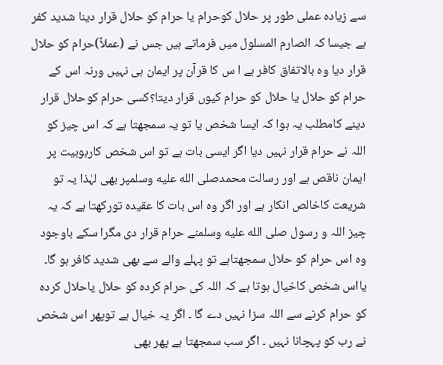سے زیادہ عملی طور پر حلال کوحرام یا حرام کو حلال قرار دینا شدید کفر ہے جیسا کہ الصارم المسلول میں فرماتے ہیں جس نے (عملاً)حرام کو حلال قرار دیا وہ بالاتفاق کافر ہے ا س کا قرآن پر ایمان ہی نہیں ورنہ اس کے حرام کو حلال یا حلال کو حرام کیوں قرار دیتا؟کسی حرام کوحلال قرار دینے کامطلب یہ ہوا کہ ایسا شخص یا تو یہ سمجھتا ہے کہ اس چیز کو اللہ نے حرام قرار نہیں دیا اگر ایسی بات ہے تو اس شخص کاربوبیت پر ایمان ناقص ہے اور رسالت محمدصلى الله عليه وسلمپر بھی لہٰذا یہ تو شریعت کاخالص انکار ہے اور اگر وہ اس بات کا عقیدہ تورکھتا ہے کہ یہ چیز اللہ و رسول صلى الله عليه وسلمنے حرام قرار دی مگرا سکے باوجود وہ اس حرام کو حلال سمجھتاہے تو پہلے والے سے بھی شدید کافر ہو گا۔ یااس شخص کاخیال ہوتا ہے کہ اللہ کی حرام کردہ کو حلال یاحلال کردہ کو حرام کرنے سے اللہ سزا نہیں دے گا ۔ اگر یہ خیال ہے توپھر اس شخص نے رب کو پہچانا نہیں ۔ اگر سب سمجھتا ہے پھر بھی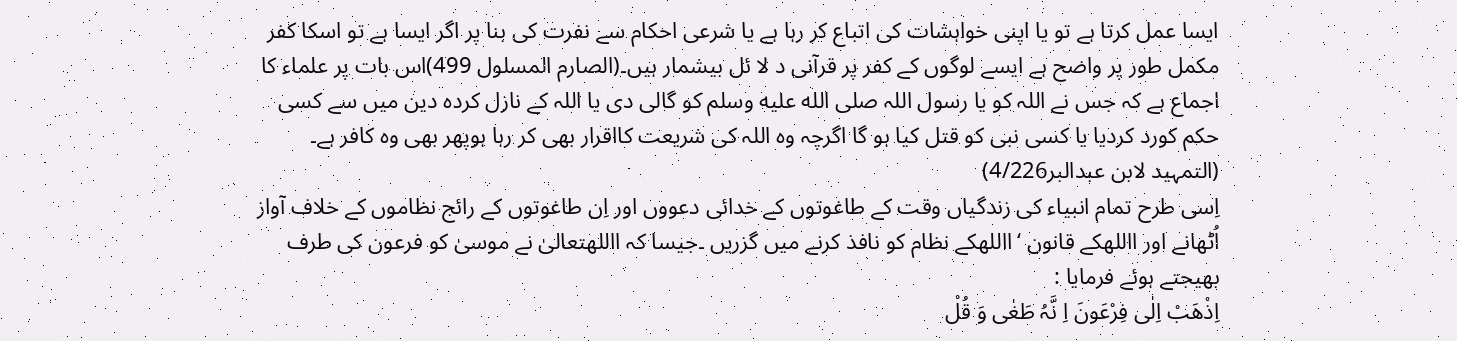ایسا عمل کرتا ہے تو یا اپنی خواہشات کی اتباع کر رہا ہے یا شرعی احکام سے نفرت کی بنا پر اگر ایسا ہے تو اسکا کفر مکمل طور پر واضح ہے ایسے لوگوں کے کفر پر قرآنی د لا ئل بیشمار ہیں۔(الصارم المسلول 499)اس بات پر علماء کا اجماع ہے کہ جس نے اللہ کو یا رسول اللہ صلى الله عليه وسلم کو گالی دی یا اللہ کے نازل کردہ دین میں سے کسی حکم کورد کردیا یا کسی نبی کو قتل کیا ہو گا اگرچہ وہ اللہ کی شریعت کااقرار بھی کر رہا ہوپھر بھی وہ کافر ہے۔ (التمہید لابن عبدالبر4/226)
اِسی طرح تمام انبیاء کی زندگیاں وقت کے طاغوتوں کے خدائی دعووں اور اِن طاغوتوں کے رائج نظاموں کے خلاف آواز اُٹھانے اور االلهکے قانون ‘االلهکے نظام کو نافذ کرنے میں گزریں ۔جیسا کہ االلهتعالیٰ نے موسیٰ کو فرعون کی طرف بھیجتے ہوئے فرمایا :
اِذْھَبْ اِلٰی فِرْعَونَ اِ نَّہُ طَغٰی وَ قُلْ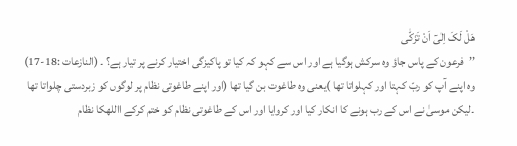ھَلْ لَکَ اِلٰیٓ اَنْ تَزَکّٰی
’’فرعون کے پاس جاؤ وہ سرکش ہوگیا ہے اور اس سے کہو کہ کیا تو پاکیزگی اختیار کرنے پر تیار ہے؟ ۔ (النازعات :18-17)
وہ اپنے آپ کو ربّ کہتا اور کہلواتا تھا )یعنی وہ طاغوت بن گیا تھا (اور اپنے طاغوتی نظام پر لوگوں کو زبردستی چلواتا تھا ۔لیکن موسیٰ نے اس کے رب ہونے کا انکار کیا اور کروایا اور اس کے طاغوتی نظام کو ختم کرکے االلهکا نظام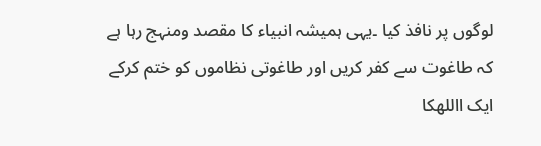لوگوں پر نافذ کیا ۔یہی ہمیشہ انبیاء کا مقصد ومنہج رہا ہے کہ طاغوت سے کفر کریں اور طاغوتی نظاموں کو ختم کرکے ایک االلهکا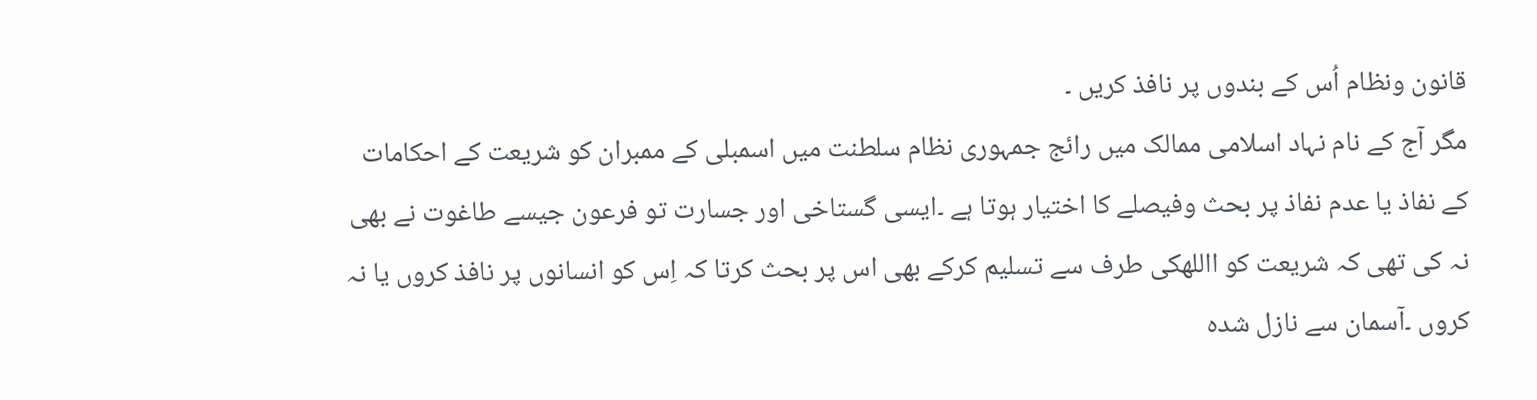قانون ونظام اُس کے بندوں پر نافذ کریں ۔
مگر آج کے نام نہاد اسلامی ممالک میں رائج جمہوری نظام سلطنت میں اسمبلی کے ممبران کو شریعت کے احکامات کے نفاذ یا عدم نفاذ پر بحث وفیصلے کا اختیار ہوتا ہے ۔ایسی گستاخی اور جسارت تو فرعون جیسے طاغوت نے بھی نہ کی تھی کہ شریعت کو االلهکی طرف سے تسلیم کرکے بھی اس پر بحث کرتا کہ اِس کو انسانوں پر نافذ کروں یا نہ کروں ۔آسمان سے نازل شدہ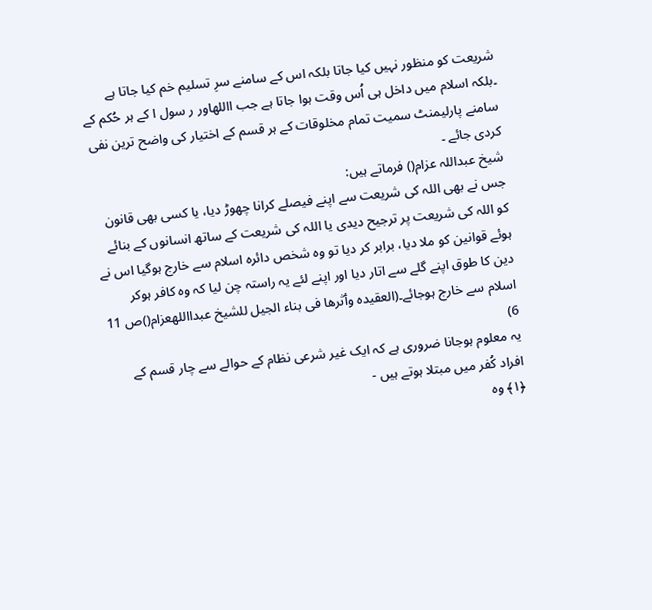شریعت کو منظور نہیں کیا جاتا بلکہ اس کے سامنے سرِ تسلیم خم کیا جاتا ہے ۔بلکہ اسلام میں داخل ہی اُس وقت ہوا جاتا ہے جب االلهاور ر سول ا کے ہر حُکم کے سامنے پارلیمنٹ سمیت تمام مخلوقات کے ہر قسم کے اختیار کی واضح ترین نفی کردی جائے ۔
شیخ عبداللہ عزام() فرماتے ہیں:
جس نے بھی اللہ کی شریعت سے اپنے فیصلے کرانا چھوڑ دیا، یا کسی بھی قانون کو اللہ کی شریعت پر ترجیح دیدی یا اللہ کی شریعت کے ساتھ انسانوں کے بنائے ہوئے قوانین کو ملا دیا، برابر کر دیا تو وہ شخص دائرہ اسلام سے خارج ہوگیا اس نے دین کا طوق اپنے گلے سے اتار دیا اور اپنے لئے یہ راستہ چن لیا کہ وہ کافر ہوکر اسلام سے خارج ہوجائے۔(العقیدہ وٲثرھا فی بناء الجیل للشیخ عبدااللهعزام()ص 11 6)
یہ معلوم ہوجانا ضروری ہے کہ ایک غیر شرعی نظام کے حوالے سے چار قسم کے افراد کُفر میں مبتلا ہوتے ہیں -
﴿۱﴾ وہ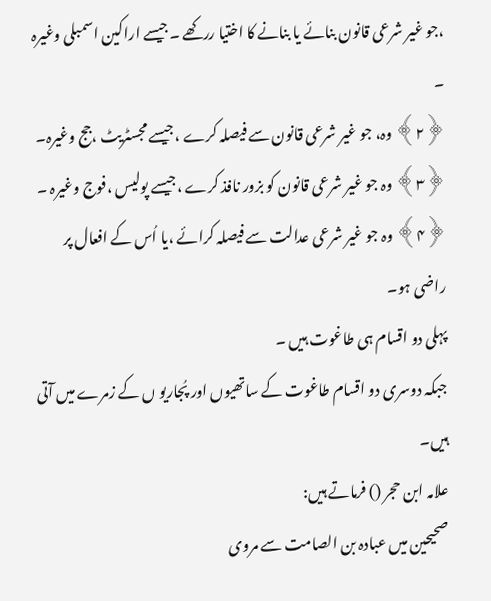،جو غیر شرعی قانون بنائے یا بنانے کا اختیا ررکھے ۔جیسے اراکین اسمبلی وغیرہ ۔
﴿۲﴾ وہ، جو غیر شرعی قانون سے فیصلہ کرے ،جیسے مجسٹریٹ ،جج وغیرہ۔
﴿۳﴾ وہ جو غیر شرعی قانون کو بزور نافذ کرے ،جیسے پولیس ،فوج وغیرہ ۔
﴿۴﴾ وہ جو غیر شرعی عدالت سے فیصلہ کرائے ،یا اُس کے افعال پر راضی ہو۔
پہلی دو اقسام ہی طاغوت ہیں ۔
جبکہ دوسری دو اقسام طاغوت کے ساتھیوں اور پُجاریو ں کے زمرے میں آتی ہیں۔
علامہ ابن حجر () فرماتے ہیں:
صحیحین میں عبادہ بن الصامت سے مروی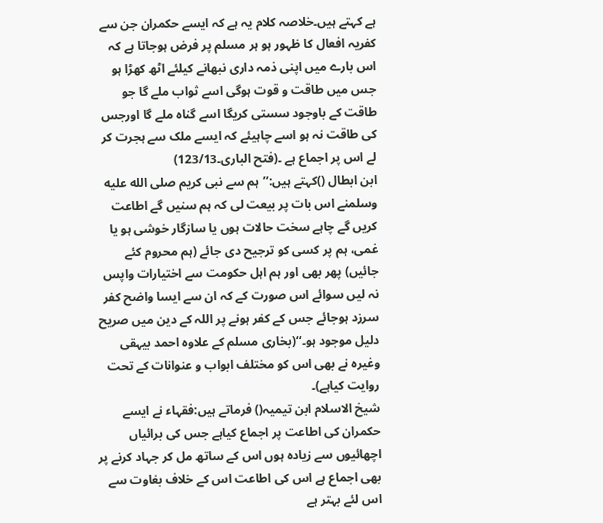ہے کہتے ہیں۔خلاصہ کلام یہ ہے کہ ایسے حکمران جن سے کفریہ افعال کا ظہور ہو ہر مسلم پر فرض ہوجاتا ہے کہ اس بارے میں اپنی ذمہ داری نبھانے کیلئے اٹھ کھڑا ہو جس میں طاقت و قوت ہوگی اسے ثواب ملے گا جو طاقت کے باوجود سستی کریگا اسے گناہ ملے گا اورجس کی طاقت نہ ہو اسے چاہیئے کہ ایسے ملک سے ہجرت کر لے اس پر اجماع ہے ۔(فتح الباری۔123/13)
ابن ابطال ()کہتے ہیں:’’ہم سے نبی کریم صلى الله عليه وسلمنے اس بات پر بیعت لی کہ ہم سنیں گے اطاعت کریں گے چاہے سخت حالات ہوں یا سازگار خوشی ہو یا غمی، ہم پر کسی کو ترجیح دی جائے (ہم محروم کئے جائیں) پھر بھی اور ہم اہل حکومت سے اختیارات واپس نہ لیں سوائے اس صورت کے کہ ان سے ایسا واضح کفر سرزد ہوجائے جس کے کفر ہونے پر اللہ کے دین میں صریح دلیل موجود ہو۔‘‘(بخاری مسلم کے علاوہ احمد بیہقی وغیرہ نے بھی اس کو مختلف ابواب و عنوانات کے تحت روایت کیاہے)۔
شیخ الاسلام ابن تیمیہ() فرماتے ہیں:فقہاء نے ایسے حکمران کی اطاعت پر اجماع کیاہے جس کی برائیاں اچھائیوں سے زیادہ ہوں اس کے ساتھ مل کر جہاد کرنے پر بھی اجماع ہے اس کی اطاعت اس کے خلاف بغاوت سے اس لئے بہتر ہے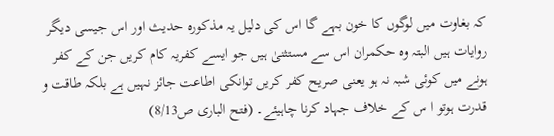کہ بغاوت میں لوگوں کا خون بہے گا اس کی دلیل یہ مذکورہ حدیث اور اس جیسی دیگر روایات ہیں البتہ وہ حکمران اس سے مستثنیٰ ہیں جو ایسے کفریہ کام کریں جن کے کفر ہونے میں کوئی شبہ نہ ہو یعنی صریح کفر کریں توانکی اطاعت جائز نہیں ہے بلکہ طاقت و قدرت ہوتو ا س کے خلاف جہاد کرنا چاہیئے۔ (فتح الباری ص8/13)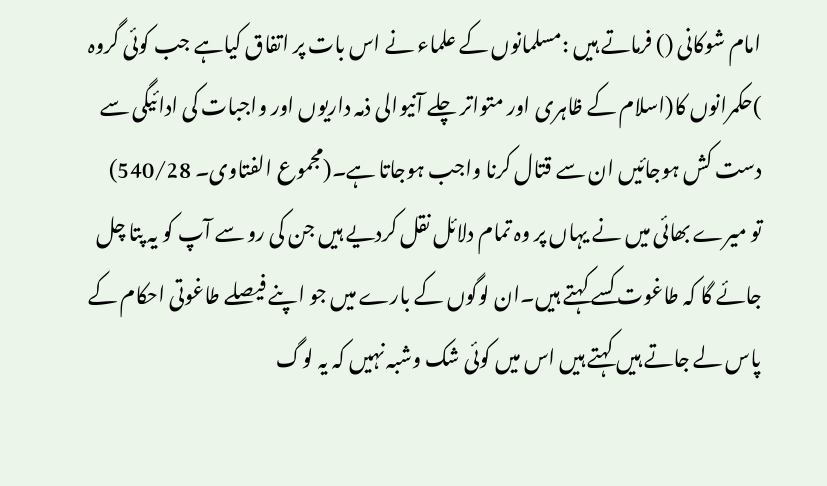امام شوکانی () فرماتے ہیں :مسلمانوں کے علماء نے اس بات پر اتفاق کیاہے جب کوئی گروہ )حکمرانوں کا(اسلام کے ظاہری اور متواتر چلے آنیوالی ذمہ داریوں اور واجبات کی ادائیگی سے دست کش ہوجائیں ان سے قتال کرنا واجب ہوجاتا ہے۔(مجموع الفتاوی۔ 540/28)
تو میرے بھائی میں نے یہاں پر وہ تمام دلائل نقل کردیے ہیں جن کی رو سے آپ کو یہ پتا چل جائے گا کہ طاغوت کسے کہتے ہیں۔ان لوگوں کے بارے میں جو اپنے فیصلے طاغوتی احکام کے پاس لے جاتے ہیں کہتے ہیں اس میں کوئی شک وشبہ نہیں کہ یہ لوگ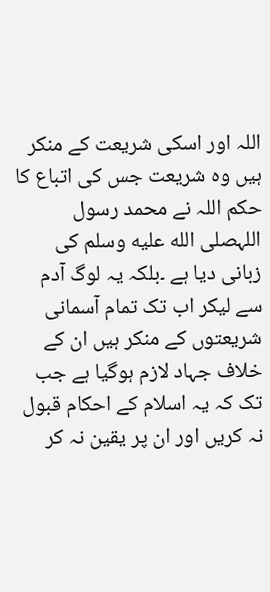اللہ اور اسکی شریعت کے منکر ہیں وہ شریعت جس کی اتباع کا حکم اللہ نے محمد رسول اللہصلى الله عليه وسلم کی زبانی دیا ہے ۔بلکہ یہ لوگ آدم سے لیکر اب تک تمام آسمانی شریعتوں کے منکر ہیں ان کے خلاف جہاد لازم ہوگیا ہے جب تک کہ یہ اسلام کے احکام قبول نہ کریں اور ان پر یقین نہ کر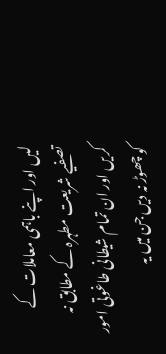لیں اور اپنے باہمی معاملات کے تصفیے شریعت مطہرہ کے مطابق نہ کریں اور ان تمام شیطانی طاغوتی امور کو چھوڑ نہ دیں جن میں یہ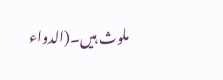ملوث ہیں۔(الدواء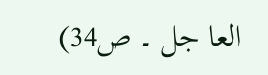العا جل ۔ ص34)